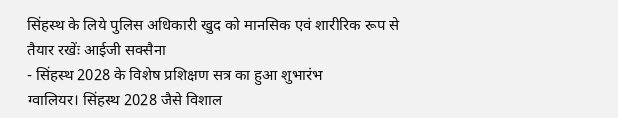सिंहस्थ के लिये पुलिस अधिकारी खुद को मानसिक एवं शारीरिक रूप से तैयार रखेंः आईजी सक्सैना
- सिंहस्थ 2028 के विशेष प्रशिक्षण सत्र का हुआ शुभारंभ
ग्वालियर। सिंहस्थ 2028 जैसे विशाल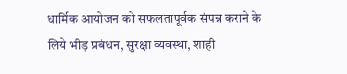धार्मिक आयोजन को सफलतापूर्वक संपन्न कराने के लिये भीड़ प्रबंधन, सुरक्षा व्यवस्था, शाही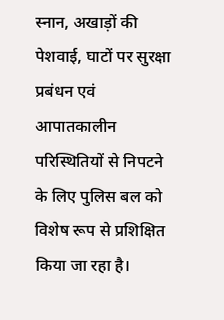स्नान, अखाड़ों की पेशवाई, घाटों पर सुरक्षा प्रबंधन एवं आपातकालीन परिस्थितियों से निपटने के लिए पुलिस बल को विशेष रूप से प्रशिक्षित किया जा रहा है।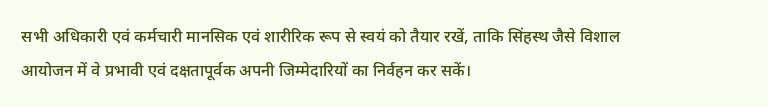सभी अधिकारी एवं कर्मचारी मानसिक एवं शारीरिक रूप से स्वयं को तैयार रखें, ताकि सिंहस्थ जैसे विशाल आयोजन में वे प्रभावी एवं दक्षतापूर्वक अपनी जिम्मेदारियों का निर्वहन कर सकें।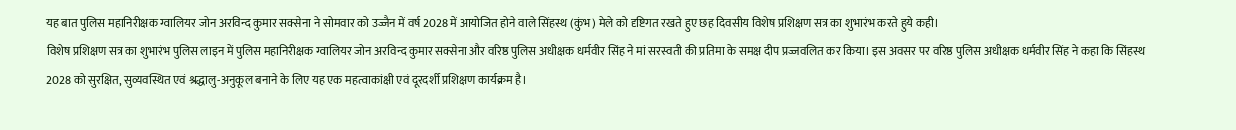यह बात पुलिस महानिरीक्षक ग्वालियर जोन अरविन्द कुमार सक्सेना ने सोमवार को उज्जैन में वर्ष 2028 में आयोजित होने वाले सिंहस्थ (कुंभ) मेले को दृष्टिगत रखते हुए छह दिवसीय विशेष प्रशिक्षण सत्र का शुभारंभ करते हुये कही।
विशेष प्रशिक्षण सत्र का शुभारंभ पुलिस लाइन में पुलिस महानिरीक्षक ग्वालियर जोन अरविन्द कुमार सक्सेना और वरिष्ठ पुलिस अधीक्षक धर्मवीर सिंह ने मां सरस्वती की प्रतिमा के समक्ष दीप प्रज्जवलित कर किया। इस अवसर पर वरिष्ठ पुलिस अधीक्षक धर्मवीर सिंह ने कहा कि सिंहस्थ 2028 को सुरक्षित, सुव्यवस्थित एवं श्रद्धालु-अनुकूल बनाने के लिए यह एक महत्वाकांक्षी एवं दूरदर्शी प्रशिक्षण कार्यक्रम है।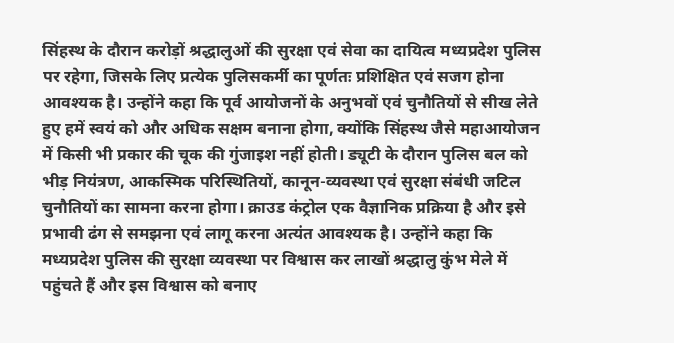सिंहस्थ के दौरान करोड़ों श्रद्धालुओं की सुरक्षा एवं सेवा का दायित्व मध्यप्रदेश पुलिस पर रहेगा, जिसके लिए प्रत्येक पुलिसकर्मी का पूर्णतः प्रशिक्षित एवं सजग होना आवश्यक है। उन्होंने कहा कि पूर्व आयोजनों के अनुभवों एवं चुनौतियों से सीख लेते हुए हमें स्वयं को और अधिक सक्षम बनाना होगा, क्योंकि सिंहस्थ जैसे महाआयोजन में किसी भी प्रकार की चूक की गुंजाइश नहीं होती। ड्यूटी के दौरान पुलिस बल को भीड़ नियंत्रण, आकस्मिक परिस्थितियों, कानून-व्यवस्था एवं सुरक्षा संबंधी जटिल चुनौतियों का सामना करना होगा। क्राउड कंट्रोल एक वैज्ञानिक प्रक्रिया है और इसे प्रभावी ढंग से समझना एवं लागू करना अत्यंत आवश्यक है। उन्होंने कहा कि मध्यप्रदेश पुलिस की सुरक्षा व्यवस्था पर विश्वास कर लाखों श्रद्धालु कुंभ मेले में पहुंचते हैं और इस विश्वास को बनाए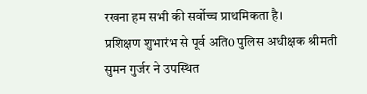रखना हम सभी की सर्वोच्च प्राथमिकता है।
प्रशिक्षण शुभारंभ से पूर्व अति0 पुलिस अधीक्षक श्रीमती सुमन गुर्जर ने उपस्थित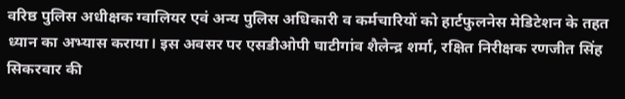वरिष्ठ पुलिस अधीक्षक ग्वालियर एवं अन्य पुलिस अधिकारी व कर्मचारियों को हार्टफुलनेस मेडिटेशन के तहत ध्यान का अभ्यास कराया। इस अवसर पर एसडीओपी घाटीगांव शैलेन्द्र शर्मा, रक्षित निरीक्षक रणजीत सिंह सिकरवार की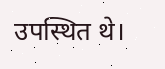उपस्थित थे।